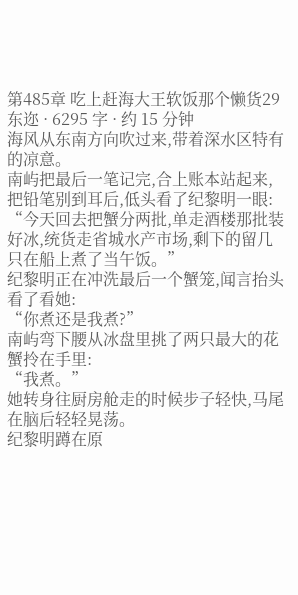第485章 吃上赶海大王软饭那个懒货29
东迩 · 6295 字 · 约 15 分钟
海风从东南方向吹过来,带着深水区特有的凉意。
南屿把最后一笔记完,合上账本站起来,把铅笔别到耳后,低头看了纪黎明一眼:
“今天回去把蟹分两批,单走酒楼那批装好冰,统货走省城水产市场,剩下的留几只在船上煮了当午饭。”
纪黎明正在冲洗最后一个蟹笼,闻言抬头看了看她:
“你煮还是我煮?”
南屿弯下腰从冰盘里挑了两只最大的花蟹拎在手里:
“我煮。”
她转身往厨房舱走的时候步子轻快,马尾在脑后轻轻晃荡。
纪黎明蹲在原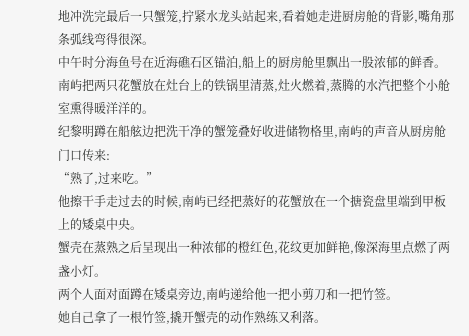地冲洗完最后一只蟹笼,拧紧水龙头站起来,看着她走进厨房舱的背影,嘴角那条弧线弯得很深。
中午时分海鱼号在近海礁石区锚泊,船上的厨房舱里飘出一股浓郁的鲜香。
南屿把两只花蟹放在灶台上的铁锅里清蒸,灶火燃着,蒸腾的水汽把整个小舱室熏得暖洋洋的。
纪黎明蹲在船舷边把洗干净的蟹笼叠好收进储物格里,南屿的声音从厨房舱门口传来:
“熟了,过来吃。”
他擦干手走过去的时候,南屿已经把蒸好的花蟹放在一个搪瓷盘里端到甲板上的矮桌中央。
蟹壳在蒸熟之后呈现出一种浓郁的橙红色,花纹更加鲜艳,像深海里点燃了两盏小灯。
两个人面对面蹲在矮桌旁边,南屿递给他一把小剪刀和一把竹签。
她自己拿了一根竹签,撬开蟹壳的动作熟练又利落。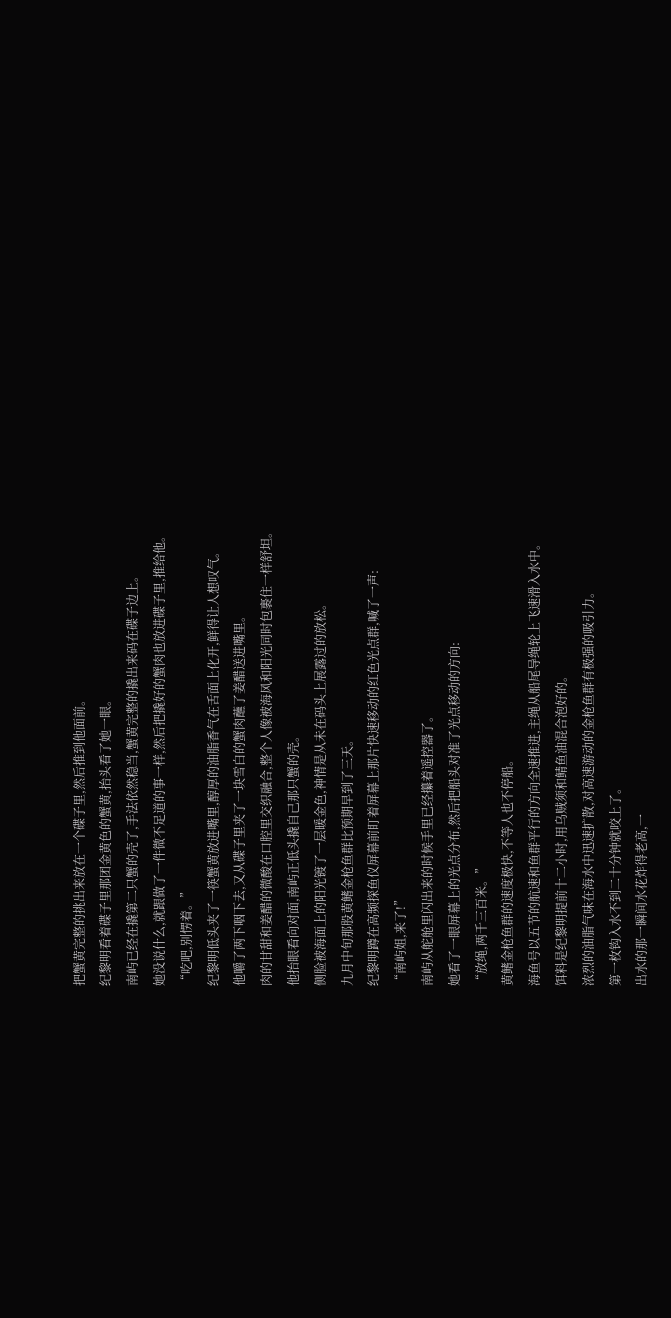把蟹黄完整的挑出来放在一个碟子里,然后推到他面前。
纪黎明看着碟子里那团金黄色的蟹黄,抬头看了她一眼。
南屿已经在撬第二只蟹的壳了,手法依然稳当,蟹黄完整的撬出来码在碟子边上。
她没说什么,就跟做了一件微不足道的事一样,然后把撬好的蟹肉也放进碟子里,推给他。
“吃吧,别愣着。”
纪黎明低头夹了一筷蟹黄放进嘴里,醇厚的油脂香气在舌面上化开,鲜得让人想叹气。
他嚼了两下咽下去,又从碟子里夹了一块雪白的蟹肉蘸了姜醋送进嘴里。
肉的甘甜和姜醋的微酸在口腔里交织融合,整个人像被海风和阳光同时包裹住一样舒坦。
他抬眼看向对面,南屿正低头撬自己那只蟹的壳。
侧脸被海面上的阳光镀了一层暖金色,神情是从未在码头上展露过的放松。
九月中旬那股黄鳍金枪鱼群比预期早到了三天。
纪黎明蹲在高频探鱼仪屏幕前盯着屏幕上那片快速移动的红色光点群,喊了一声:
“南屿姐,来了!”
南屿从舵舱里闪出来的时候手里已经攥着遥控器了。
她看了一眼屏幕上的光点分布,然后把船头对准了光点移动的方向:
“放绳,两千三百米。”
黄鳍金枪鱼群的速度极快,不等人也不停船。
海鱼号以五节的航速和鱼群平行的方向全速推进,主绳从船尾导绳轮上飞速滑入水中。
饵料是纪黎明提前十二小时,用乌贼须和鲭鱼油混合泡好的。
浓烈的油脂气味在海水中迅速扩散,对高速游动的金枪鱼群有极强的吸引力。
第一枚钩入水不到二十分钟就咬上了。
出水的那一瞬间水花炸得老高,一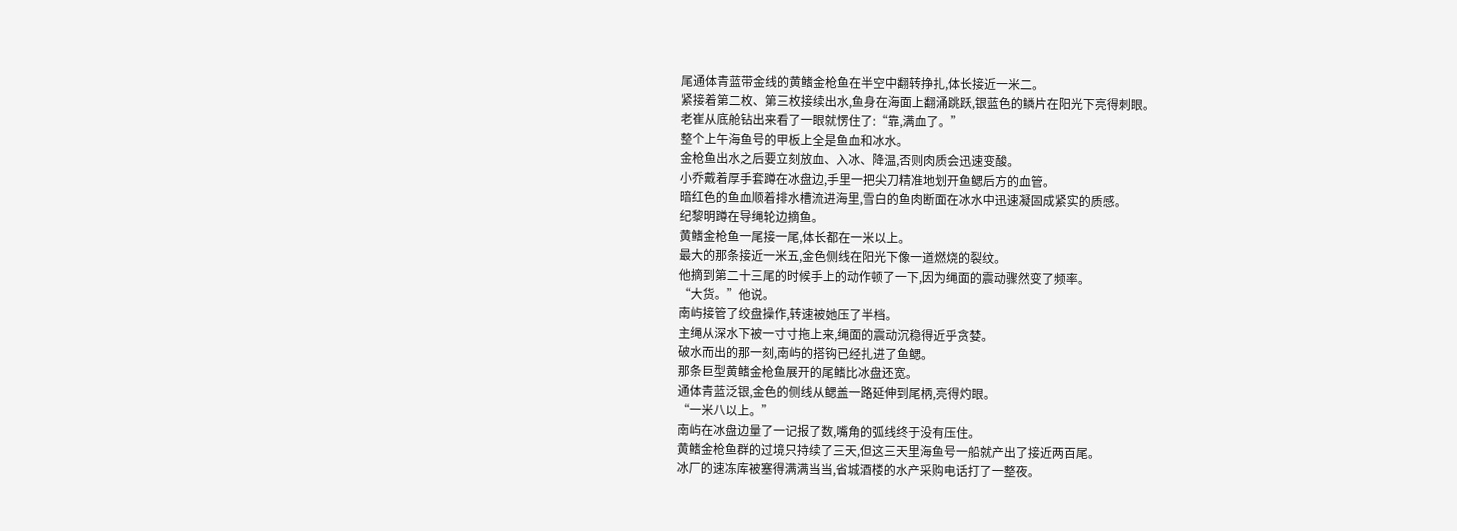尾通体青蓝带金线的黄鳍金枪鱼在半空中翻转挣扎,体长接近一米二。
紧接着第二枚、第三枚接续出水,鱼身在海面上翻涌跳跃,银蓝色的鳞片在阳光下亮得刺眼。
老崔从底舱钻出来看了一眼就愣住了:“靠,满血了。”
整个上午海鱼号的甲板上全是鱼血和冰水。
金枪鱼出水之后要立刻放血、入冰、降温,否则肉质会迅速变酸。
小乔戴着厚手套蹲在冰盘边,手里一把尖刀精准地划开鱼鳃后方的血管。
暗红色的鱼血顺着排水槽流进海里,雪白的鱼肉断面在冰水中迅速凝固成紧实的质感。
纪黎明蹲在导绳轮边摘鱼。
黄鳍金枪鱼一尾接一尾,体长都在一米以上。
最大的那条接近一米五,金色侧线在阳光下像一道燃烧的裂纹。
他摘到第二十三尾的时候手上的动作顿了一下,因为绳面的震动骤然变了频率。
“大货。”他说。
南屿接管了绞盘操作,转速被她压了半档。
主绳从深水下被一寸寸拖上来,绳面的震动沉稳得近乎贪婪。
破水而出的那一刻,南屿的搭钩已经扎进了鱼鳃。
那条巨型黄鳍金枪鱼展开的尾鳍比冰盘还宽。
通体青蓝泛银,金色的侧线从鳃盖一路延伸到尾柄,亮得灼眼。
“一米八以上。”
南屿在冰盘边量了一记报了数,嘴角的弧线终于没有压住。
黄鳍金枪鱼群的过境只持续了三天,但这三天里海鱼号一船就产出了接近两百尾。
冰厂的速冻库被塞得满满当当,省城酒楼的水产采购电话打了一整夜。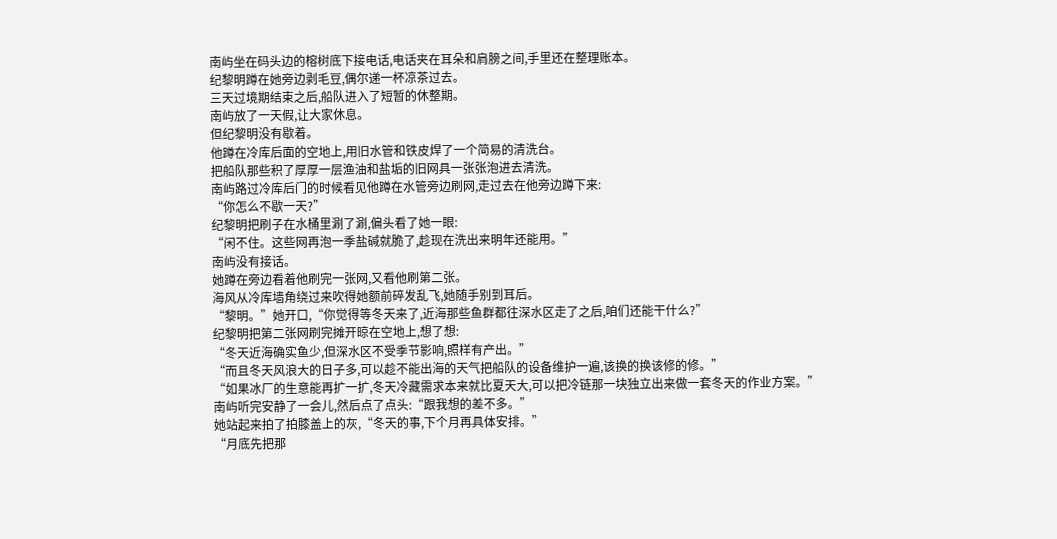南屿坐在码头边的榕树底下接电话,电话夹在耳朵和肩膀之间,手里还在整理账本。
纪黎明蹲在她旁边剥毛豆,偶尔递一杯凉茶过去。
三天过境期结束之后,船队进入了短暂的休整期。
南屿放了一天假,让大家休息。
但纪黎明没有歇着。
他蹲在冷库后面的空地上,用旧水管和铁皮焊了一个简易的清洗台。
把船队那些积了厚厚一层渔油和盐垢的旧网具一张张泡进去清洗。
南屿路过冷库后门的时候看见他蹲在水管旁边刷网,走过去在他旁边蹲下来:
“你怎么不歇一天?”
纪黎明把刷子在水桶里涮了涮,偏头看了她一眼:
“闲不住。这些网再泡一季盐碱就脆了,趁现在洗出来明年还能用。”
南屿没有接话。
她蹲在旁边看着他刷完一张网,又看他刷第二张。
海风从冷库墙角绕过来吹得她额前碎发乱飞,她随手别到耳后。
“黎明。”她开口,“你觉得等冬天来了,近海那些鱼群都往深水区走了之后,咱们还能干什么?”
纪黎明把第二张网刷完摊开晾在空地上,想了想:
“冬天近海确实鱼少,但深水区不受季节影响,照样有产出。”
“而且冬天风浪大的日子多,可以趁不能出海的天气把船队的设备维护一遍,该换的换该修的修。”
“如果冰厂的生意能再扩一扩,冬天冷藏需求本来就比夏天大,可以把冷链那一块独立出来做一套冬天的作业方案。”
南屿听完安静了一会儿,然后点了点头:“跟我想的差不多。”
她站起来拍了拍膝盖上的灰,“冬天的事,下个月再具体安排。”
“月底先把那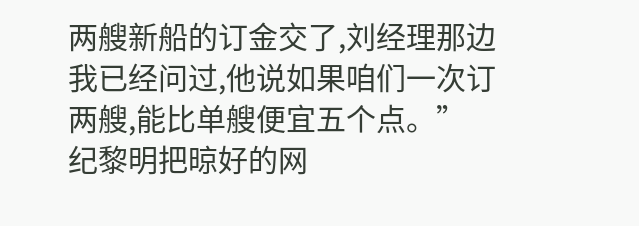两艘新船的订金交了,刘经理那边我已经问过,他说如果咱们一次订两艘,能比单艘便宜五个点。”
纪黎明把晾好的网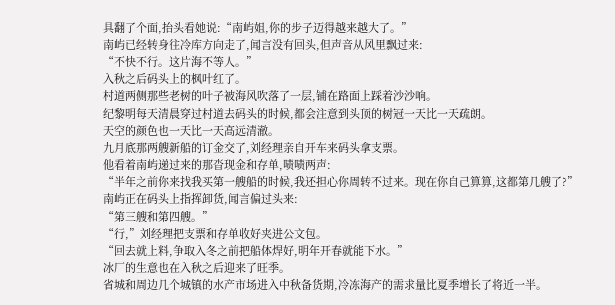具翻了个面,抬头看她说:“南屿姐,你的步子迈得越来越大了。”
南屿已经转身往冷库方向走了,闻言没有回头,但声音从风里飘过来:
“不快不行。这片海不等人。”
入秋之后码头上的枫叶红了。
村道两侧那些老树的叶子被海风吹落了一层,铺在路面上踩着沙沙响。
纪黎明每天清晨穿过村道去码头的时候,都会注意到头顶的树冠一天比一天疏朗。
天空的颜色也一天比一天高远清澈。
九月底那两艘新船的订金交了,刘经理亲自开车来码头拿支票。
他看着南屿递过来的那沓现金和存单,啧啧两声:
“半年之前你来找我买第一艘船的时候,我还担心你周转不过来。现在你自己算算,这都第几艘了?”
南屿正在码头上指挥卸货,闻言偏过头来:
“第三艘和第四艘。”
“行,”刘经理把支票和存单收好夹进公文包。
“回去就上料,争取入冬之前把船体焊好,明年开春就能下水。”
冰厂的生意也在入秋之后迎来了旺季。
省城和周边几个城镇的水产市场进入中秋备货期,冷冻海产的需求量比夏季增长了将近一半。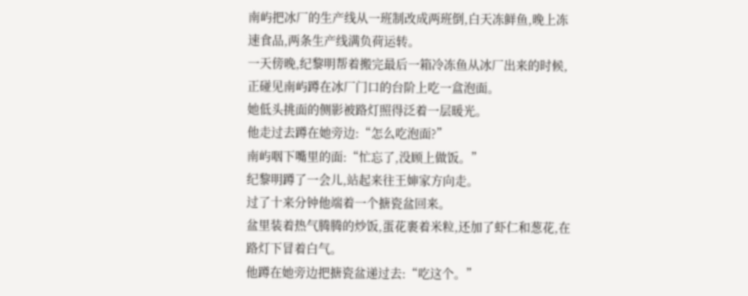南屿把冰厂的生产线从一班制改成两班倒,白天冻鲜鱼,晚上冻速食品,两条生产线满负荷运转。
一天傍晚,纪黎明帮着搬完最后一箱冷冻鱼从冰厂出来的时候,正碰见南屿蹲在冰厂门口的台阶上吃一盒泡面。
她低头挑面的侧影被路灯照得泛着一层暖光。
他走过去蹲在她旁边:“怎么吃泡面?”
南屿咽下嘴里的面:“忙忘了,没顾上做饭。”
纪黎明蹲了一会儿,站起来往王婶家方向走。
过了十来分钟他端着一个搪瓷盆回来。
盆里装着热气腾腾的炒饭,蛋花裹着米粒,还加了虾仁和葱花,在路灯下冒着白气。
他蹲在她旁边把搪瓷盆递过去:“吃这个。”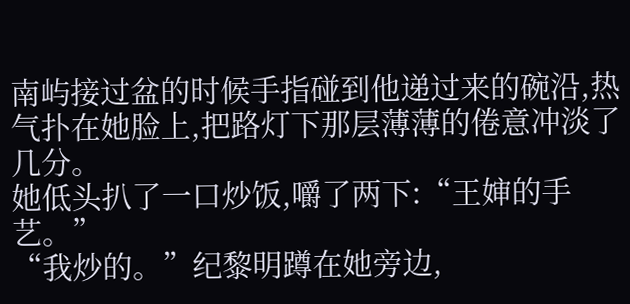南屿接过盆的时候手指碰到他递过来的碗沿,热气扑在她脸上,把路灯下那层薄薄的倦意冲淡了几分。
她低头扒了一口炒饭,嚼了两下:“王婶的手艺。”
“我炒的。”纪黎明蹲在她旁边,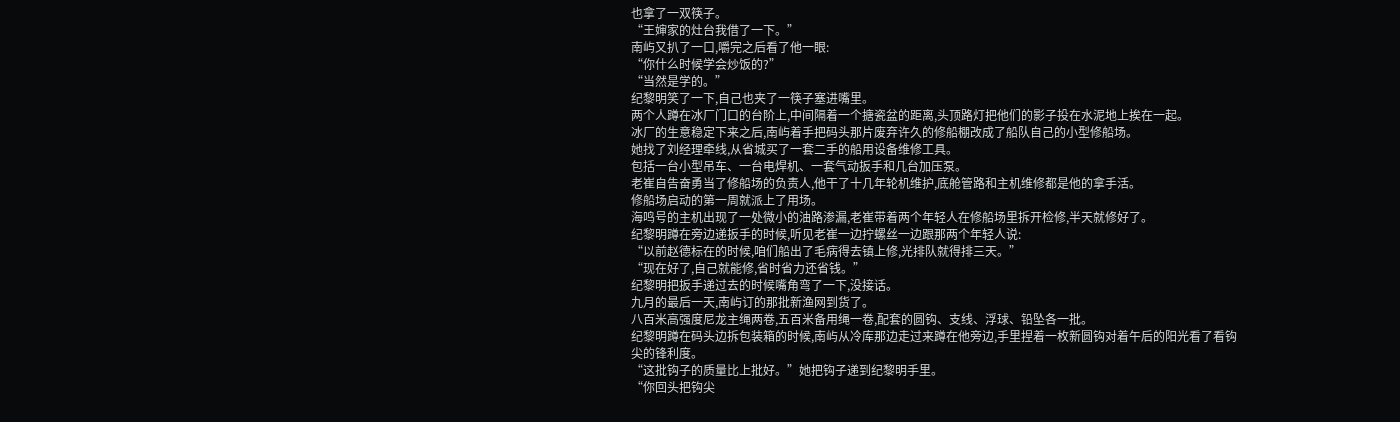也拿了一双筷子。
“王婶家的灶台我借了一下。”
南屿又扒了一口,嚼完之后看了他一眼:
“你什么时候学会炒饭的?”
“当然是学的。”
纪黎明笑了一下,自己也夹了一筷子塞进嘴里。
两个人蹲在冰厂门口的台阶上,中间隔着一个搪瓷盆的距离,头顶路灯把他们的影子投在水泥地上挨在一起。
冰厂的生意稳定下来之后,南屿着手把码头那片废弃许久的修船棚改成了船队自己的小型修船场。
她找了刘经理牵线,从省城买了一套二手的船用设备维修工具。
包括一台小型吊车、一台电焊机、一套气动扳手和几台加压泵。
老崔自告奋勇当了修船场的负责人,他干了十几年轮机维护,底舱管路和主机维修都是他的拿手活。
修船场启动的第一周就派上了用场。
海鸣号的主机出现了一处微小的油路渗漏,老崔带着两个年轻人在修船场里拆开检修,半天就修好了。
纪黎明蹲在旁边递扳手的时候,听见老崔一边拧螺丝一边跟那两个年轻人说:
“以前赵德标在的时候,咱们船出了毛病得去镇上修,光排队就得排三天。”
“现在好了,自己就能修,省时省力还省钱。”
纪黎明把扳手递过去的时候嘴角弯了一下,没接话。
九月的最后一天,南屿订的那批新渔网到货了。
八百米高强度尼龙主绳两卷,五百米备用绳一卷,配套的圆钩、支线、浮球、铅坠各一批。
纪黎明蹲在码头边拆包装箱的时候,南屿从冷库那边走过来蹲在他旁边,手里捏着一枚新圆钩对着午后的阳光看了看钩尖的锋利度。
“这批钩子的质量比上批好。”她把钩子递到纪黎明手里。
“你回头把钩尖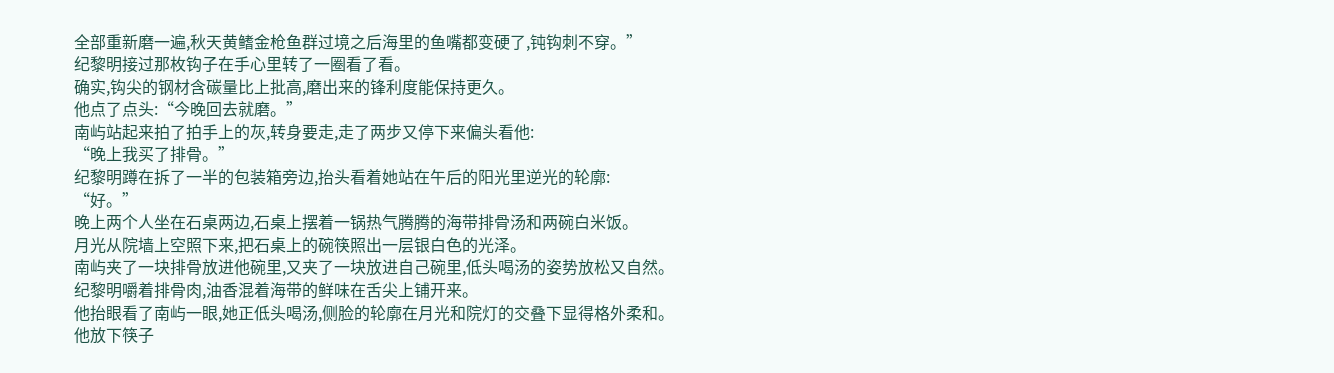全部重新磨一遍,秋天黄鳍金枪鱼群过境之后海里的鱼嘴都变硬了,钝钩刺不穿。”
纪黎明接过那枚钩子在手心里转了一圈看了看。
确实,钩尖的钢材含碳量比上批高,磨出来的锋利度能保持更久。
他点了点头:“今晚回去就磨。”
南屿站起来拍了拍手上的灰,转身要走,走了两步又停下来偏头看他:
“晚上我买了排骨。”
纪黎明蹲在拆了一半的包装箱旁边,抬头看着她站在午后的阳光里逆光的轮廓:
“好。”
晚上两个人坐在石桌两边,石桌上摆着一锅热气腾腾的海带排骨汤和两碗白米饭。
月光从院墙上空照下来,把石桌上的碗筷照出一层银白色的光泽。
南屿夹了一块排骨放进他碗里,又夹了一块放进自己碗里,低头喝汤的姿势放松又自然。
纪黎明嚼着排骨肉,油香混着海带的鲜味在舌尖上铺开来。
他抬眼看了南屿一眼,她正低头喝汤,侧脸的轮廓在月光和院灯的交叠下显得格外柔和。
他放下筷子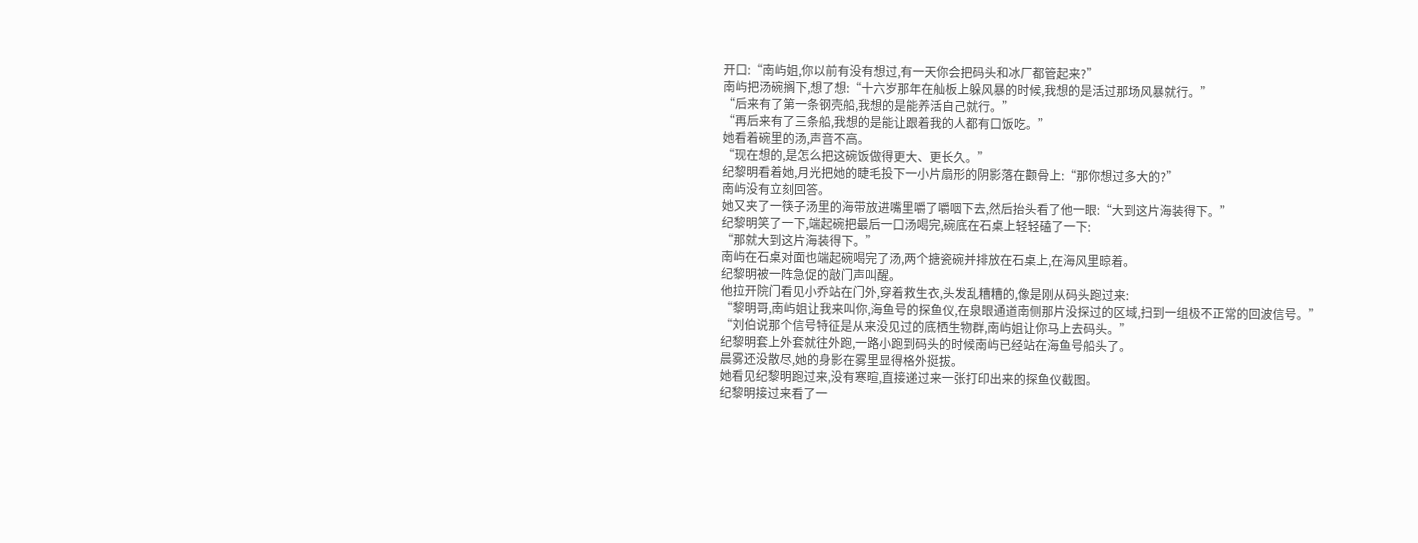开口:“南屿姐,你以前有没有想过,有一天你会把码头和冰厂都管起来?”
南屿把汤碗搁下,想了想:“十六岁那年在舢板上躲风暴的时候,我想的是活过那场风暴就行。”
“后来有了第一条钢壳船,我想的是能养活自己就行。”
“再后来有了三条船,我想的是能让跟着我的人都有口饭吃。”
她看着碗里的汤,声音不高。
“现在想的,是怎么把这碗饭做得更大、更长久。”
纪黎明看着她,月光把她的睫毛投下一小片扇形的阴影落在颧骨上:“那你想过多大的?”
南屿没有立刻回答。
她又夹了一筷子汤里的海带放进嘴里嚼了嚼咽下去,然后抬头看了他一眼:“大到这片海装得下。”
纪黎明笑了一下,端起碗把最后一口汤喝完,碗底在石桌上轻轻磕了一下:
“那就大到这片海装得下。”
南屿在石桌对面也端起碗喝完了汤,两个搪瓷碗并排放在石桌上,在海风里晾着。
纪黎明被一阵急促的敲门声叫醒。
他拉开院门看见小乔站在门外,穿着救生衣,头发乱糟糟的,像是刚从码头跑过来:
“黎明哥,南屿姐让我来叫你,海鱼号的探鱼仪,在泉眼通道南侧那片没探过的区域,扫到一组极不正常的回波信号。”
“刘伯说那个信号特征是从来没见过的底栖生物群,南屿姐让你马上去码头。”
纪黎明套上外套就往外跑,一路小跑到码头的时候南屿已经站在海鱼号船头了。
晨雾还没散尽,她的身影在雾里显得格外挺拔。
她看见纪黎明跑过来,没有寒暄,直接递过来一张打印出来的探鱼仪截图。
纪黎明接过来看了一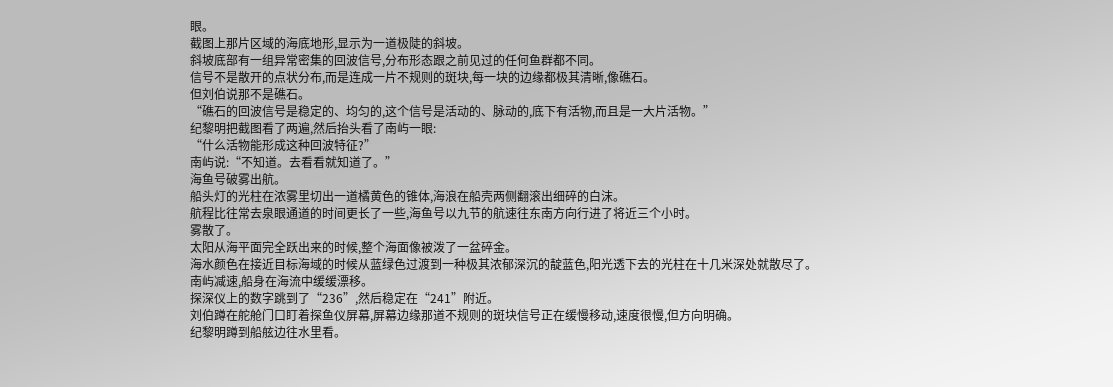眼。
截图上那片区域的海底地形,显示为一道极陡的斜坡。
斜坡底部有一组异常密集的回波信号,分布形态跟之前见过的任何鱼群都不同。
信号不是散开的点状分布,而是连成一片不规则的斑块,每一块的边缘都极其清晰,像礁石。
但刘伯说那不是礁石。
“礁石的回波信号是稳定的、均匀的,这个信号是活动的、脉动的,底下有活物,而且是一大片活物。”
纪黎明把截图看了两遍,然后抬头看了南屿一眼:
“什么活物能形成这种回波特征?”
南屿说:“不知道。去看看就知道了。”
海鱼号破雾出航。
船头灯的光柱在浓雾里切出一道橘黄色的锥体,海浪在船壳两侧翻滚出细碎的白沫。
航程比往常去泉眼通道的时间更长了一些,海鱼号以九节的航速往东南方向行进了将近三个小时。
雾散了。
太阳从海平面完全跃出来的时候,整个海面像被泼了一盆碎金。
海水颜色在接近目标海域的时候从蓝绿色过渡到一种极其浓郁深沉的靛蓝色,阳光透下去的光柱在十几米深处就散尽了。
南屿减速,船身在海流中缓缓漂移。
探深仪上的数字跳到了“236”,然后稳定在“241”附近。
刘伯蹲在舵舱门口盯着探鱼仪屏幕,屏幕边缘那道不规则的斑块信号正在缓慢移动,速度很慢,但方向明确。
纪黎明蹲到船舷边往水里看。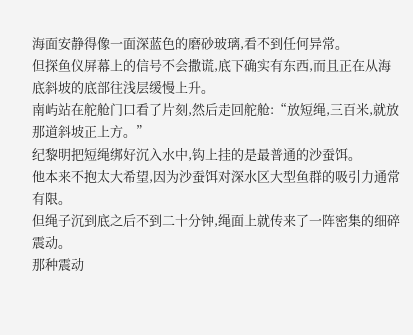海面安静得像一面深蓝色的磨砂玻璃,看不到任何异常。
但探鱼仪屏幕上的信号不会撒谎,底下确实有东西,而且正在从海底斜坡的底部往浅层缓慢上升。
南屿站在舵舱门口看了片刻,然后走回舵舱:“放短绳,三百米,就放那道斜坡正上方。”
纪黎明把短绳绑好沉入水中,钩上挂的是最普通的沙蚕饵。
他本来不抱太大希望,因为沙蚕饵对深水区大型鱼群的吸引力通常有限。
但绳子沉到底之后不到二十分钟,绳面上就传来了一阵密集的细碎震动。
那种震动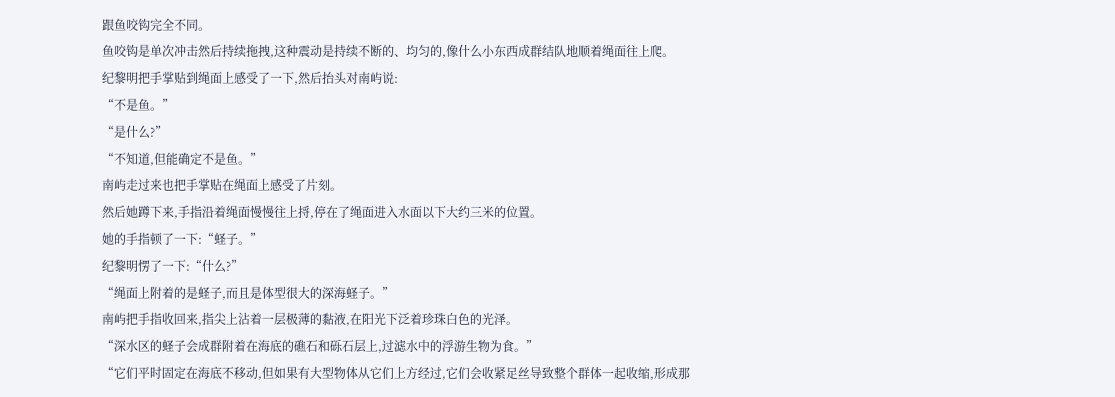跟鱼咬钩完全不同。
鱼咬钩是单次冲击然后持续拖拽,这种震动是持续不断的、均匀的,像什么小东西成群结队地顺着绳面往上爬。
纪黎明把手掌贴到绳面上感受了一下,然后抬头对南屿说:
“不是鱼。”
“是什么?”
“不知道,但能确定不是鱼。”
南屿走过来也把手掌贴在绳面上感受了片刻。
然后她蹲下来,手指沿着绳面慢慢往上捋,停在了绳面进入水面以下大约三米的位置。
她的手指顿了一下:“蛏子。”
纪黎明愣了一下:“什么?”
“绳面上附着的是蛏子,而且是体型很大的深海蛏子。”
南屿把手指收回来,指尖上沾着一层极薄的黏液,在阳光下泛着珍珠白色的光泽。
“深水区的蛏子会成群附着在海底的礁石和砾石层上,过滤水中的浮游生物为食。”
“它们平时固定在海底不移动,但如果有大型物体从它们上方经过,它们会收紧足丝导致整个群体一起收缩,形成那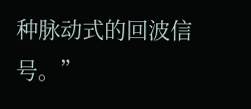种脉动式的回波信号。”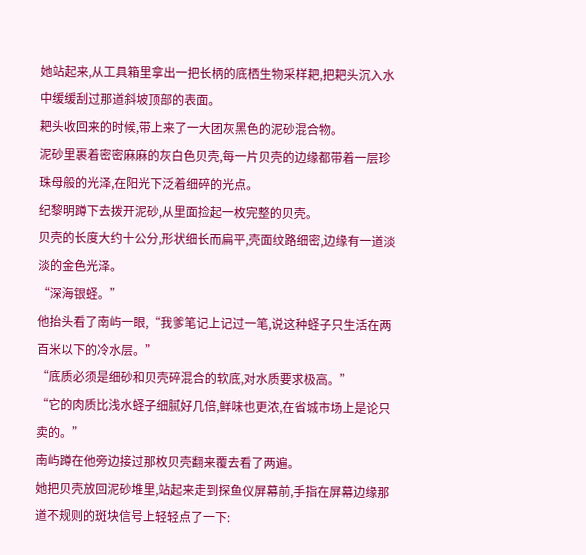她站起来,从工具箱里拿出一把长柄的底栖生物采样耙,把耙头沉入水中缓缓刮过那道斜坡顶部的表面。
耙头收回来的时候,带上来了一大团灰黑色的泥砂混合物。
泥砂里裹着密密麻麻的灰白色贝壳,每一片贝壳的边缘都带着一层珍珠母般的光泽,在阳光下泛着细碎的光点。
纪黎明蹲下去拨开泥砂,从里面捡起一枚完整的贝壳。
贝壳的长度大约十公分,形状细长而扁平,壳面纹路细密,边缘有一道淡淡的金色光泽。
“深海银蛏。”
他抬头看了南屿一眼,“我爹笔记上记过一笔,说这种蛏子只生活在两百米以下的冷水层。”
“底质必须是细砂和贝壳碎混合的软底,对水质要求极高。”
“它的肉质比浅水蛏子细腻好几倍,鲜味也更浓,在省城市场上是论只卖的。”
南屿蹲在他旁边接过那枚贝壳翻来覆去看了两遍。
她把贝壳放回泥砂堆里,站起来走到探鱼仪屏幕前,手指在屏幕边缘那道不规则的斑块信号上轻轻点了一下: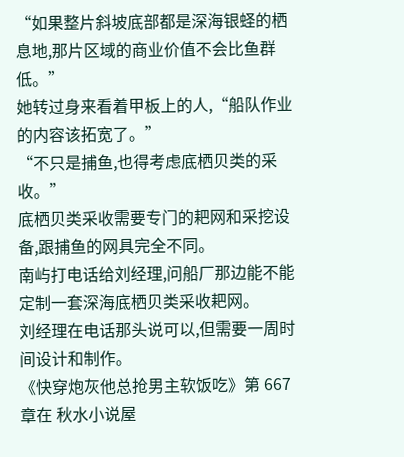“如果整片斜坡底部都是深海银蛏的栖息地,那片区域的商业价值不会比鱼群低。”
她转过身来看着甲板上的人,“船队作业的内容该拓宽了。”
“不只是捕鱼,也得考虑底栖贝类的采收。”
底栖贝类采收需要专门的耙网和采挖设备,跟捕鱼的网具完全不同。
南屿打电话给刘经理,问船厂那边能不能定制一套深海底栖贝类采收耙网。
刘经理在电话那头说可以,但需要一周时间设计和制作。
《快穿炮灰他总抢男主软饭吃》第 667 章在 秋水小说屋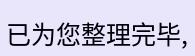已为您整理完毕,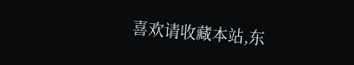喜欢请收藏本站,东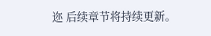迩 后续章节将持续更新。